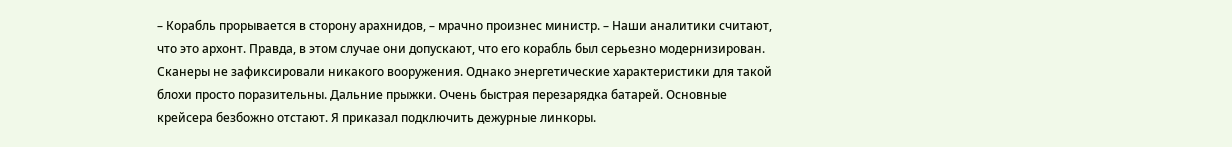– Корабль прорывается в сторону арахнидов, – мрачно произнес министр. – Наши аналитики считают, что это архонт. Правда, в этом случае они допускают, что его корабль был серьезно модернизирован. Сканеры не зафиксировали никакого вооружения. Однако энергетические характеристики для такой блохи просто поразительны. Дальние прыжки. Очень быстрая перезарядка батарей. Основные крейсера безбожно отстают. Я приказал подключить дежурные линкоры.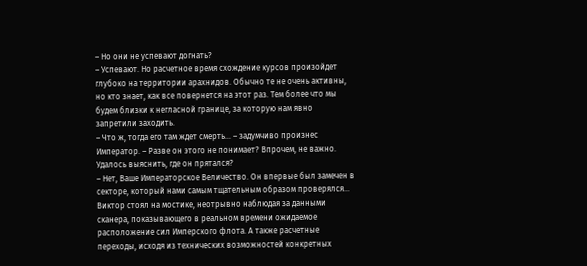– Но они не успевают догнать?
– Успевают. Но расчетное время схождение курсов произойдет глубоко на территории арахнидов. Обычно те не очень активны, но кто знает, как все повернется на этот раз. Тем более что мы будем близки к негласной границе, за которую нам явно запретили заходить.
– Что ж, тогда его там ждет смерть… – задумчиво произнес Император. – Разве он этого не понимает? Впрочем, не важно. Удалось выяснить, где он прятался?
– Нет, Ваше Императорское Величество. Он впервые был замечен в секторе, который нами самым тщательным образом проверялся…
Виктор стоял на мостике, неотрывно наблюдая за данными сканера, показывающего в реальном времени ожидаемое расположение сил Имперского флота. А также расчетные переходы, исходя из технических возможностей конкретных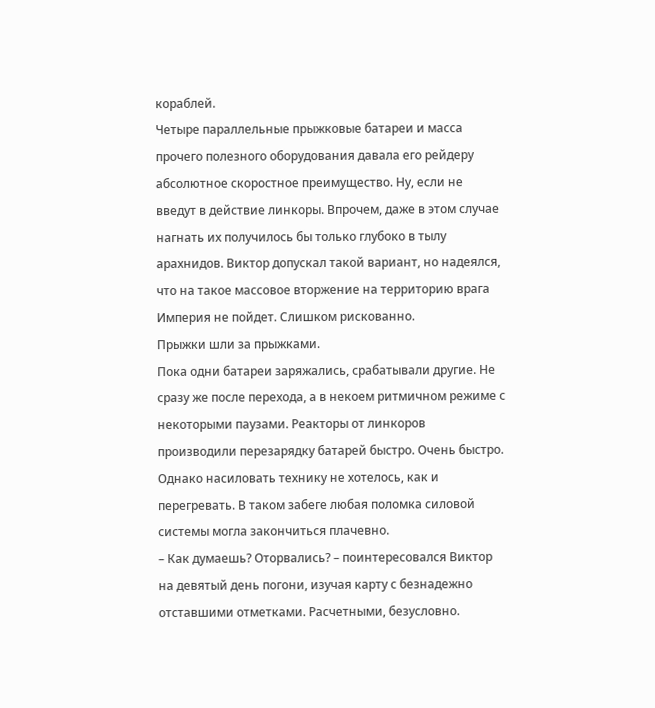кораблей.
Четыре параллельные прыжковые батареи и масса прочего полезного оборудования давала его рейдеру абсолютное скоростное преимущество. Ну, если не введут в действие линкоры. Впрочем, даже в этом случае нагнать их получилось бы только глубоко в тылу арахнидов. Виктор допускал такой вариант, но надеялся, что на такое массовое вторжение на территорию врага Империя не пойдет. Слишком рискованно.
Прыжки шли за прыжками.
Пока одни батареи заряжались, срабатывали другие. Не сразу же после перехода, а в некоем ритмичном режиме с некоторыми паузами. Реакторы от линкоров производили перезарядку батарей быстро. Очень быстро. Однако насиловать технику не хотелось, как и перегревать. В таком забеге любая поломка силовой системы могла закончиться плачевно.
– Как думаешь? Оторвались? – поинтересовался Виктор на девятый день погони, изучая карту с безнадежно отставшими отметками. Расчетными, безусловно.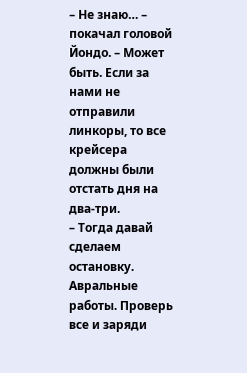– Не знаю… – покачал головой Йондо. – Может быть. Если за нами не отправили линкоры, то все крейсера должны были отстать дня на два-три.
– Тогда давай сделаем остановку. Авральные работы. Проверь все и заряди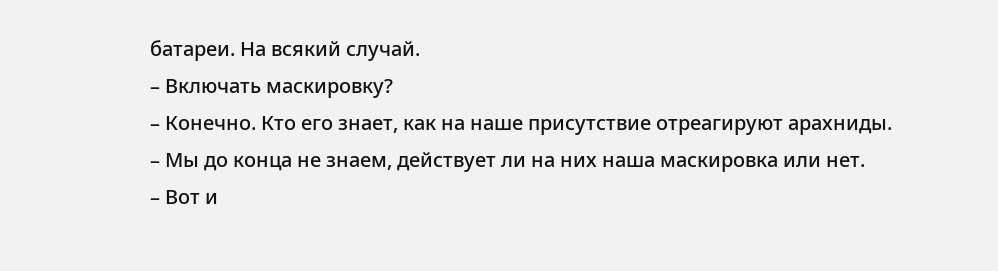батареи. На всякий случай.
– Включать маскировку?
– Конечно. Кто его знает, как на наше присутствие отреагируют арахниды.
– Мы до конца не знаем, действует ли на них наша маскировка или нет.
– Вот и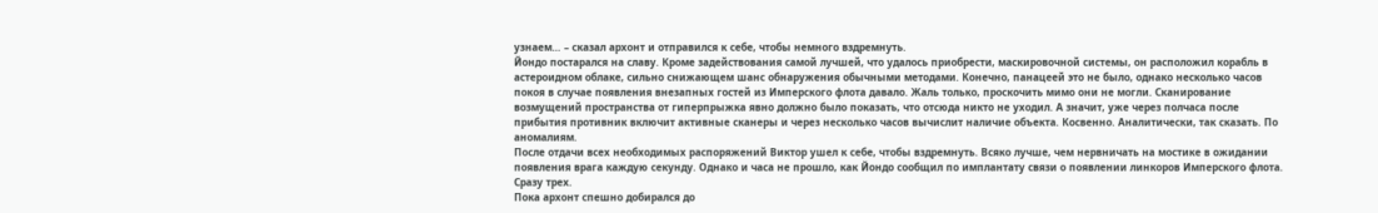узнаем… – сказал архонт и отправился к себе, чтобы немного вздремнуть.
Йондо постарался на славу. Кроме задействования самой лучшей, что удалось приобрести, маскировочной системы, он расположил корабль в астероидном облаке, сильно снижающем шанс обнаружения обычными методами. Конечно, панацеей это не было, однако несколько часов покоя в случае появления внезапных гостей из Имперского флота давало. Жаль только, проскочить мимо они не могли. Сканирование возмущений пространства от гиперпрыжка явно должно было показать, что отсюда никто не уходил. А значит, уже через полчаса после прибытия противник включит активные сканеры и через несколько часов вычислит наличие объекта. Косвенно. Аналитически, так сказать. По аномалиям.
После отдачи всех необходимых распоряжений Виктор ушел к себе, чтобы вздремнуть. Всяко лучше, чем нервничать на мостике в ожидании появления врага каждую секунду. Однако и часа не прошло, как Йондо сообщил по имплантату связи о появлении линкоров Имперского флота. Сразу трех.
Пока архонт спешно добирался до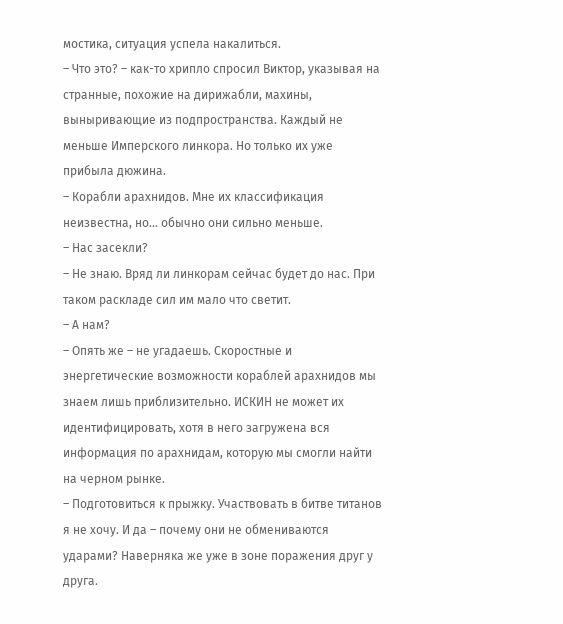мостика, ситуация успела накалиться.
– Что это? – как-то хрипло спросил Виктор, указывая на странные, похожие на дирижабли, махины, выныривающие из подпространства. Каждый не меньше Имперского линкора. Но только их уже прибыла дюжина.
– Корабли арахнидов. Мне их классификация неизвестна, но… обычно они сильно меньше.
– Нас засекли?
– Не знаю. Вряд ли линкорам сейчас будет до нас. При таком раскладе сил им мало что светит.
– А нам?
– Опять же – не угадаешь. Скоростные и энергетические возможности кораблей арахнидов мы знаем лишь приблизительно. ИСКИН не может их идентифицировать, хотя в него загружена вся информация по арахнидам, которую мы смогли найти на черном рынке.
– Подготовиться к прыжку. Участвовать в битве титанов я не хочу. И да – почему они не обмениваются ударами? Наверняка же уже в зоне поражения друг у друга.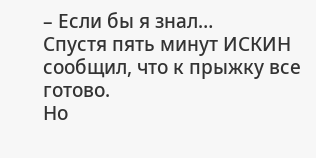– Если бы я знал…
Спустя пять минут ИСКИН сообщил, что к прыжку все готово.
Но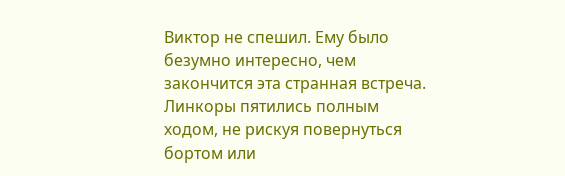Виктор не спешил. Ему было безумно интересно, чем закончится эта странная встреча. Линкоры пятились полным ходом, не рискуя повернуться бортом или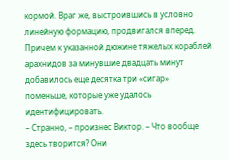кормой. Враг же, выстроившись в условно линейную формацию, продвигался вперед. Причем к указанной дюжине тяжелых кораблей арахнидов за минувшие двадцать минут добавилось еще десятка три «сигар» поменьше, которые уже удалось идентифицировать.
– Странно, – произнес Виктор. – Что вообще здесь творится? Они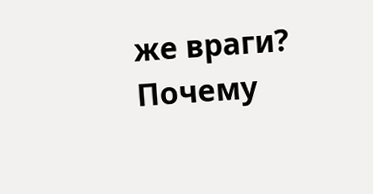же враги? Почему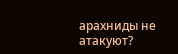арахниды не атакуют?